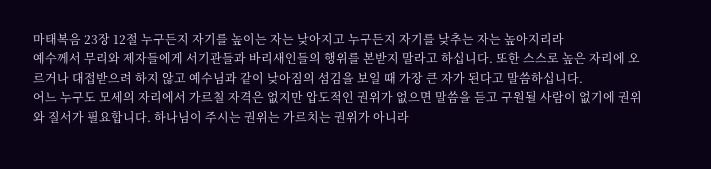마태복음 23장 12절 누구든지 자기를 높이는 자는 낮아지고 누구든지 자기를 낮추는 자는 높아지리라
예수께서 무리와 제자들에게 서기관들과 바리새인들의 행위를 본받지 말라고 하십니다. 또한 스스로 높은 자리에 오르거나 대접받으려 하지 않고 예수님과 같이 낮아짐의 섬김을 보일 때 가장 큰 자가 된다고 말씀하십니다.
어느 누구도 모세의 자리에서 가르칠 자격은 없지만 압도적인 권위가 없으면 말씀을 듣고 구원될 사람이 없기에 권위와 질서가 필요합니다. 하나님이 주시는 권위는 가르치는 권위가 아니라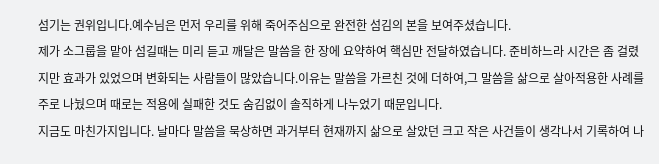섬기는 권위입니다.예수님은 먼저 우리를 위해 죽어주심으로 완전한 섬김의 본을 보여주셨습니다.
제가 소그룹을 맡아 섬길때는 미리 듣고 깨달은 말씀을 한 장에 요약하여 핵심만 전달하였습니다. 준비하느라 시간은 좀 걸렸지만 효과가 있었으며 변화되는 사람들이 많았습니다.이유는 말씀을 가르친 것에 더하여,그 말씀을 삶으로 살아적용한 사례를 주로 나눴으며 때로는 적용에 실패한 것도 숨김없이 솔직하게 나누었기 때문입니다.
지금도 마친가지입니다. 날마다 말씀을 묵상하면 과거부터 현재까지 삶으로 살았던 크고 작은 사건들이 생각나서 기록하여 나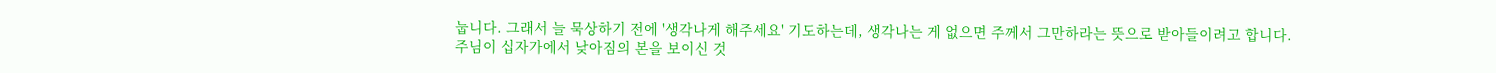눕니다. 그래서 늘 묵상하기 전에 '생각나게 해주세요' 기도하는데, 생각나는 게 없으면 주께서 그만하라는 뜻으로 받아들이려고 합니다.
주님이 십자가에서 낮아짐의 본을 보이신 것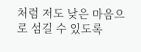처럼 저도 낮은 마음으로 섬길 수 있도록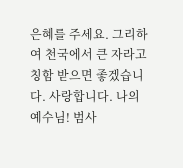은혜를 주세요. 그리하여 천국에서 큰 자라고 칭함 받으면 좋겠습니다. 사랑합니다. 나의 예수님! 범사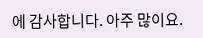에 감사합니다. 아주 많이요.